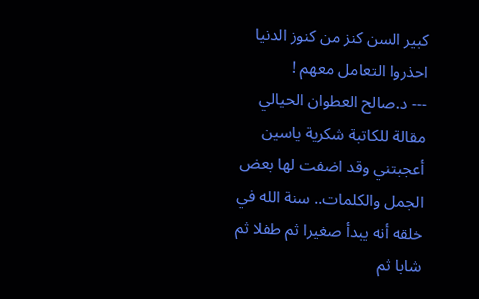كبير السن كنز من كنوز الدنيا احذروا التعامل معهم !
--- د.صالح العطوان الحيالي
مقالة للكاتبة شكرية ياسين أعجبتني وقد اضفت لها بعض الجمل والكلمات.. سنة الله في خلقه أنه يبدأ صغيرا ثم طفلا ثم شابا ثم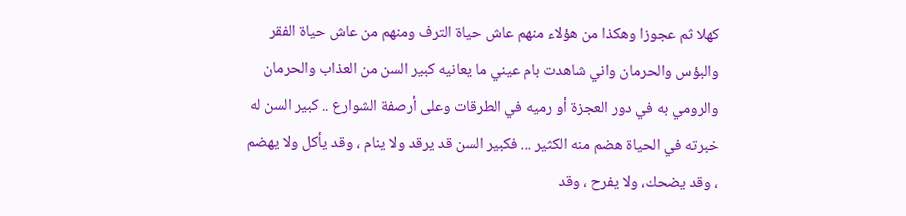كهلا ثم عجوزا وهكذا من هؤلاء منهم عاش حياة الترف ومنهم من عاش حياة الفقر والبؤس والحرمان واني شاهدت بام عيني ما يعانيه كبير السن من العذاب والحرمان والرومي به في دور العجزة أو رميه في الطرقات وعلى أرصفة الشوارع .. كبير السن له خبرته في الحياة هضم منه الكثير ... فكبير السن قد يرقد ولا ينام ، وقد يأكل ولا يهضم ، وقد يضحك، ولا يفرح ، وقد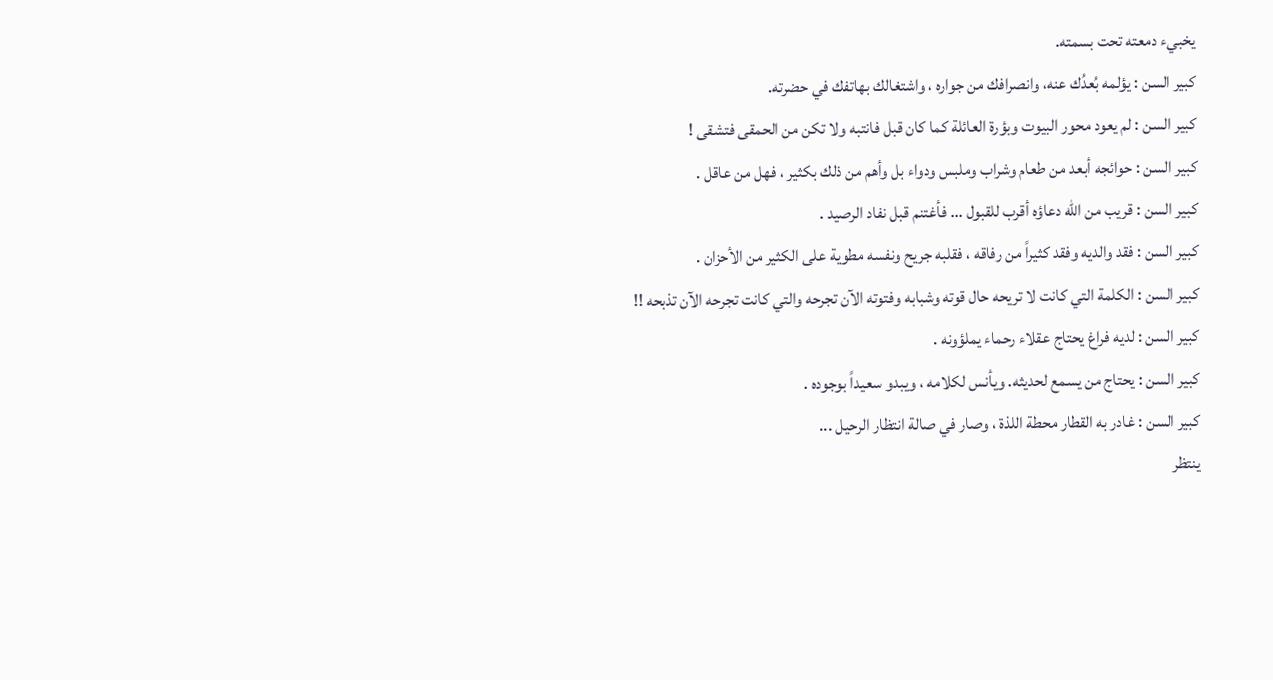يخبيء دمعته تحت بسمته.
كبير السن : يؤلمه بُعدُك عنه، وانصرافك من جواره ، واشتغالك بهاتفك في حضرته.
كبير السن : لم يعود محور البيوت وبؤرة العائلة كما كان قبل فانتبه ولا تكن من الحمقى فتشقى !
كبير السن : حوائجه أبعد من طعام وشراب وملبس ودواء بل وأهم من ذلك بكثير ، فهل من عاقل .
كبير السن : قريب من الله دعاؤه أقرب للقبول ... فأغتنم قبل نفاد الرصيد .
كبير السن : فقد والديه وفقد كثيراً من رفاقه ، فقلبه جريح ونفسه مطوية على الكثير من الأحزان .
كبير السن : الكلمة التي كانت لا تريحه حال قوته وشبابه وفتوته الآن تجرحه والتي كانت تجرحه الآن تذبحه !!
كبير السن : لديه فراغ يحتاج عقلاء رحماء يملؤونه .
كبير السن : يحتاج من يسمع لحديثه. ويأنس لكلامه ، ويبدو سعيداً بوجوده .
كبير السن : غادر به القطار محطة اللذة ، وصار في صالة انتظار الرحيل ...
ينتظر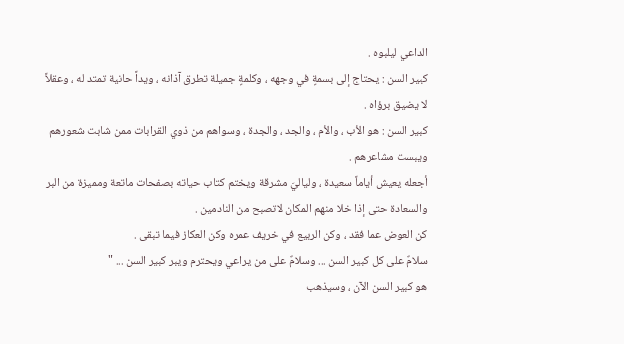الداعي ليلبوه .
كبير السن : يحتاج إلى بسمةٍ في وجهه ، وكلمةٍ جميلة تطرق آذانه ، ويداً حانية تمتد له ، وعقلاً لا يضيق برؤاه .
كبير السن : هو الأب ، والأم ، والجد ، والجدة ، وسواهم من ذوي القرابات ممن شابت شعورهم ويبست مشاعرهم .
أجعله يعيش أياماً سعيدة ، ولياليَ مشرقة ويختم كتاب حياته بصفحات ماتعة ومميزة من البر والسعادة حتى إذا خلا منهم المكان لاتصبح من النادمين .
كن العوض عما فقد ، وكن الربيع في خريف عمره وكن العكاز فيما تبقى .
سلامٌ على كل كبير السن ... وسلامٌ على من يراعي ويحترم ويبر كبير السن ... "
هو كبير السن الآن ، وسيذهب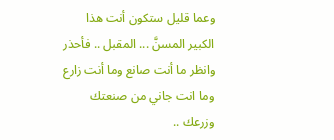وعما قليل ستكون أنت هذا الكبير المسنَّ ... المقبل .. فأحذر
وانظر ما أنت صانع وما أنت زارع وما انت جاني من صنعتك وزرعك ..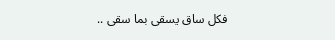فكل ساق يسقى بما سقى ..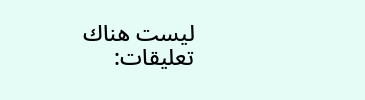ليست هناك تعليقات: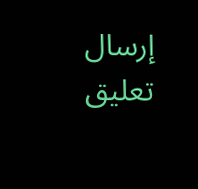إرسال تعليق